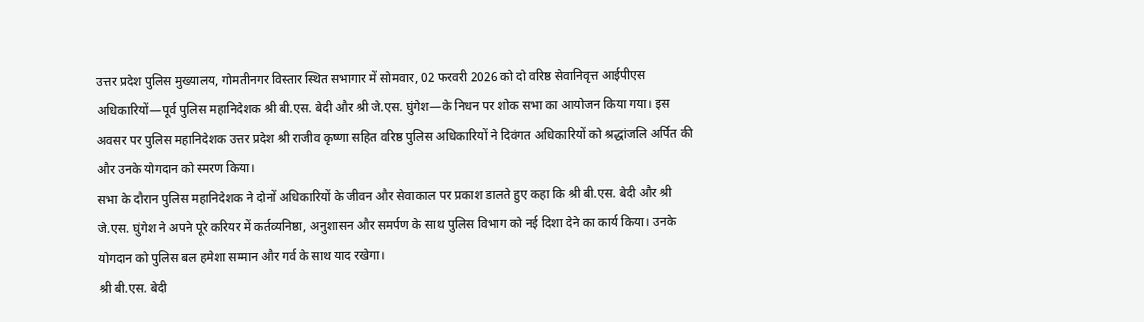उत्तर प्रदेश पुलिस मुख्यालय, गोमतीनगर विस्तार स्थित सभागार में सोमवार, 02 फरवरी 2026 को दो वरिष्ठ सेवानिवृत्त आईपीएस अधिकारियों—पूर्व पुलिस महानिदेशक श्री बी.एस. बेदी और श्री जे.एस. घुंगेश—के निधन पर शोक सभा का आयोजन किया गया। इस अवसर पर पुलिस महानिदेशक उत्तर प्रदेश श्री राजीव कृष्णा सहित वरिष्ठ पुलिस अधिकारियों ने दिवंगत अधिकारियों को श्रद्धांजलि अर्पित की और उनके योगदान को स्मरण किया।
सभा के दौरान पुलिस महानिदेशक ने दोनों अधिकारियों के जीवन और सेवाकाल पर प्रकाश डालते हुए कहा कि श्री बी.एस. बेदी और श्री जे.एस. घुंगेश ने अपने पूरे करियर में कर्तव्यनिष्ठा, अनुशासन और समर्पण के साथ पुलिस विभाग को नई दिशा देने का कार्य किया। उनके योगदान को पुलिस बल हमेशा सम्मान और गर्व के साथ याद रखेगा।
श्री बी.एस. बेदी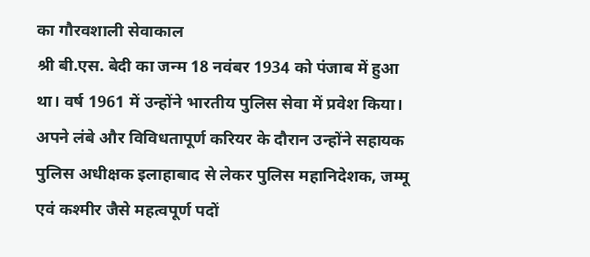का गौरवशाली सेवाकाल
श्री बी.एस. बेदी का जन्म 18 नवंबर 1934 को पंजाब में हुआ था। वर्ष 1961 में उन्होंने भारतीय पुलिस सेवा में प्रवेश किया। अपने लंबे और विविधतापूर्ण करियर के दौरान उन्होंने सहायक पुलिस अधीक्षक इलाहाबाद से लेकर पुलिस महानिदेशक, जम्मू एवं कश्मीर जैसे महत्वपूर्ण पदों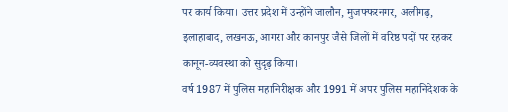पर कार्य किया। उत्तर प्रदेश में उन्होंने जालौन, मुजफ्फरनगर, अलीगढ़, इलाहाबाद, लखनऊ, आगरा और कानपुर जैसे जिलों में वरिष्ठ पदों पर रहकर कानून-व्यवस्था को सुदृढ़ किया।
वर्ष 1987 में पुलिस महानिरीक्षक और 1991 में अपर पुलिस महानिदेशक के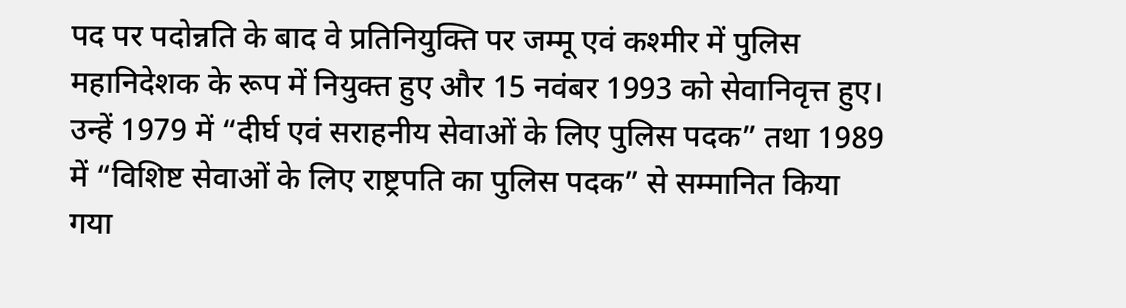पद पर पदोन्नति के बाद वे प्रतिनियुक्ति पर जम्मू एवं कश्मीर में पुलिस महानिदेशक के रूप में नियुक्त हुए और 15 नवंबर 1993 को सेवानिवृत्त हुए। उन्हें 1979 में “दीर्घ एवं सराहनीय सेवाओं के लिए पुलिस पदक” तथा 1989 में “विशिष्ट सेवाओं के लिए राष्ट्रपति का पुलिस पदक” से सम्मानित किया गया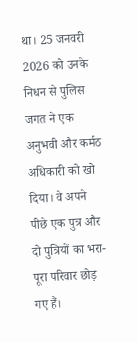था। 25 जनवरी 2026 को उनके निधन से पुलिस जगत ने एक अनुभवी और कर्मठ अधिकारी को खो दिया। वे अपने पीछे एक पुत्र और दो पुत्रियों का भरा-पूरा परिवार छोड़ गए हैं।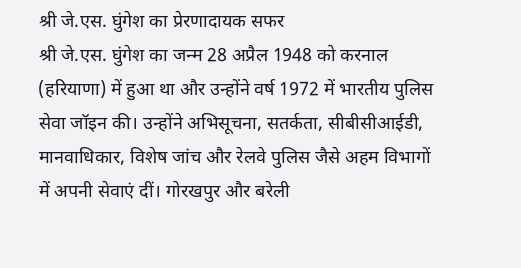श्री जे.एस. घुंगेश का प्रेरणादायक सफर
श्री जे.एस. घुंगेश का जन्म 28 अप्रैल 1948 को करनाल (हरियाणा) में हुआ था और उन्होंने वर्ष 1972 में भारतीय पुलिस सेवा जॉइन की। उन्होंने अभिसूचना, सतर्कता, सीबीसीआईडी, मानवाधिकार, विशेष जांच और रेलवे पुलिस जैसे अहम विभागों में अपनी सेवाएं दीं। गोरखपुर और बरेली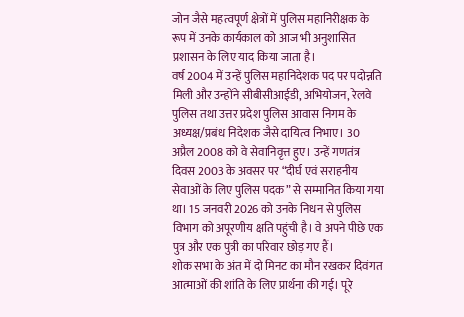जोन जैसे महत्वपूर्ण क्षेत्रों में पुलिस महानिरीक्षक के रूप में उनके कार्यकाल को आज भी अनुशासित प्रशासन के लिए याद किया जाता है।
वर्ष 2004 में उन्हें पुलिस महानिदेशक पद पर पदोन्नति मिली और उन्होंने सीबीसीआईडी, अभियोजन, रेलवे पुलिस तथा उत्तर प्रदेश पुलिस आवास निगम के अध्यक्ष/प्रबंध निदेशक जैसे दायित्व निभाए। 30 अप्रैल 2008 को वे सेवानिवृत्त हुए। उन्हें गणतंत्र दिवस 2003 के अवसर पर “दीर्घ एवं सराहनीय सेवाओं के लिए पुलिस पदक” से सम्मानित किया गया था। 15 जनवरी 2026 को उनके निधन से पुलिस विभाग को अपूरणीय क्षति पहुंची है। वे अपने पीछे एक पुत्र और एक पुत्री का परिवार छोड़ गए हैं।
शोक सभा के अंत में दो मिनट का मौन रखकर दिवंगत आत्माओं की शांति के लिए प्रार्थना की गई। पूरे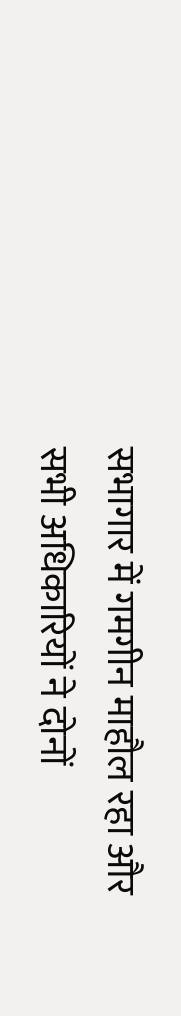सभागार में गमगीन माहौल रहा और सभी अधिकारियों ने दोनों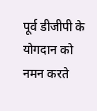पूर्व डीजीपी के योगदान को नमन करते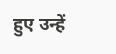हुए उन्हें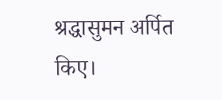श्रद्धासुमन अर्पित किए।